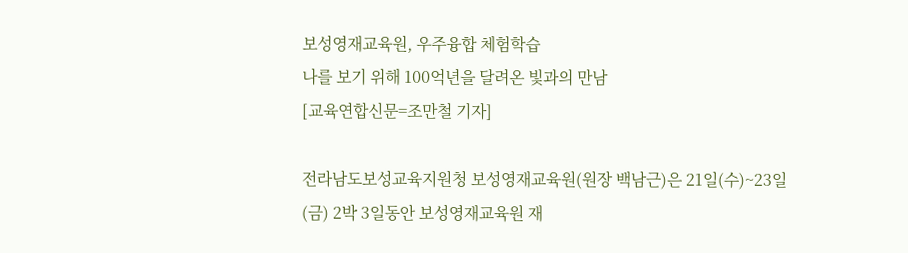보성영재교육원, 우주융합 체험학습
나를 보기 위해 100억년을 달려온 빛과의 만남
[교육연합신문=조만철 기자]

전라남도보성교육지원청 보성영재교육원(원장 백남근)은 21일(수)~23일(금) 2박 3일동안 보성영재교육원 재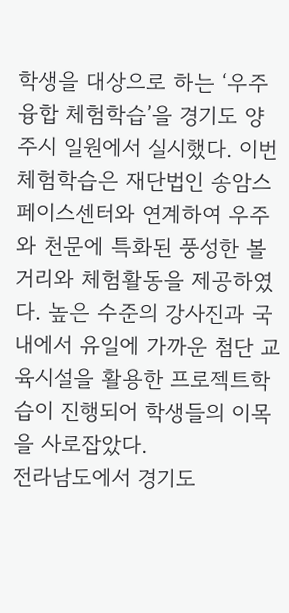학생을 대상으로 하는 ‘우주융합 체험학습’을 경기도 양주시 일원에서 실시했다. 이번 체험학습은 재단법인 송암스페이스센터와 연계하여 우주와 천문에 특화된 풍성한 볼거리와 체험활동을 제공하였다. 높은 수준의 강사진과 국내에서 유일에 가까운 첨단 교육시설을 활용한 프로젝트학습이 진행되어 학생들의 이목을 사로잡았다.
전라남도에서 경기도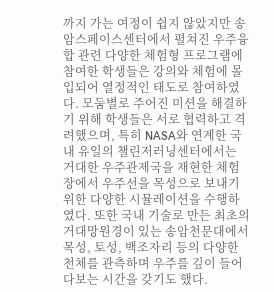까지 가는 여정이 쉽지 않았지만 송암스페이스센터에서 펼쳐진 우주융합 관련 다양한 체험형 프로그램에 참여한 학생들은 강의와 체험에 몰입되어 열정적인 태도로 참여하였다. 모둠별로 주어진 미션을 해결하기 위해 학생들은 서로 협력하고 격려했으며, 특히 NASA와 연계한 국내 유일의 챌린저러닝센터에서는 거대한 우주관제국을 재현한 체험장에서 우주선을 목성으로 보내기 위한 다양한 시뮬레이션을 수행하였다. 또한 국내 기술로 만든 최초의 거대망원경이 있는 송암천문대에서 목성, 토성, 백조자리 등의 다양한 천체를 관측하며 우주를 깊이 들어다보는 시간을 갖기도 했다.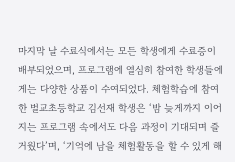마지막 날 수료식에서는 모든 학생에게 수료증이 배부되었으며, 프로그램에 열심히 참여한 학생들에게는 다양한 상품이 수여되었다. 체험학습에 참여한 벌교초등학교 김선재 학생은 ‘밤 늦게까지 이어지는 프로그램 속에서도 다음 과정이 기대되며 즐거웠다’며, ‘기억에 남을 체험활동을 할 수 있게 해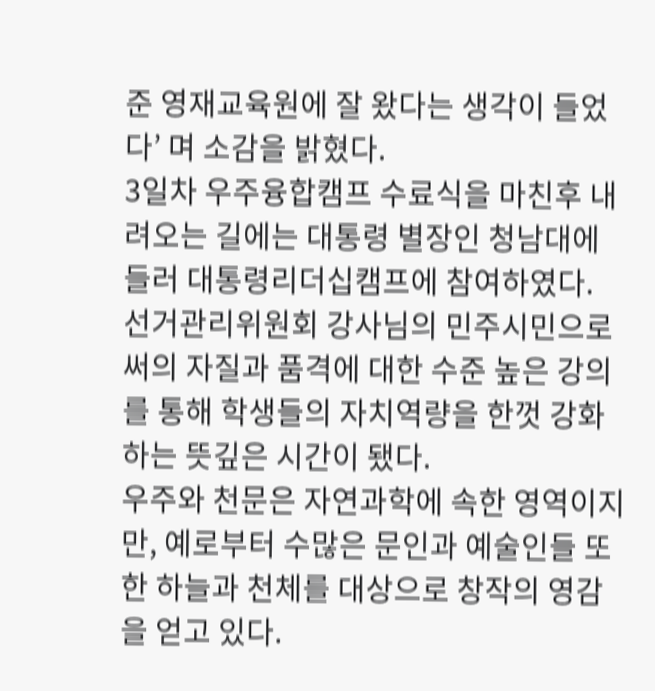준 영재교육원에 잘 왔다는 생각이 들었다’ 며 소감을 밝혔다.
3일차 우주융합캠프 수료식을 마친후 내려오는 길에는 대통령 별장인 청남대에 들러 대통령리더십캠프에 참여하였다. 선거관리위원회 강사님의 민주시민으로써의 자질과 품격에 대한 수준 높은 강의를 통해 학생들의 자치역량을 한껏 강화하는 뜻깊은 시간이 됐다.
우주와 천문은 자연과학에 속한 영역이지만, 예로부터 수많은 문인과 예술인들 또한 하늘과 천체를 대상으로 창작의 영감을 얻고 있다.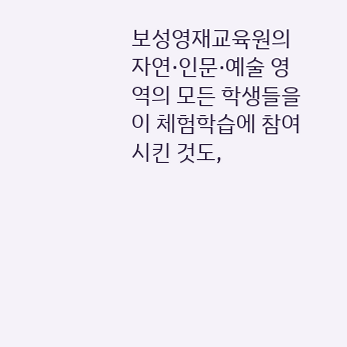보성영재교육원의 자연·인문·예술 영역의 모든 학생들을 이 체험학습에 참여시킨 것도,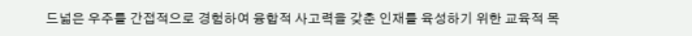드넓은 우주를 간접적으로 경험하여 융합적 사고력을 갖춘 인재를 육성하기 위한 교육적 목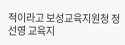적이라고 보성교육지원청 정선영 교육지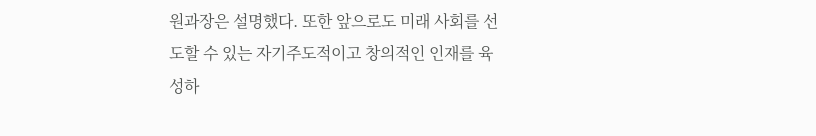원과장은 설명했다. 또한 앞으로도 미래 사회를 선도할 수 있는 자기주도적이고 창의적인 인재를 육성하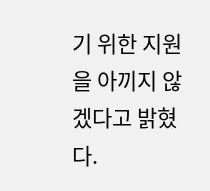기 위한 지원을 아끼지 않겠다고 밝혔다.